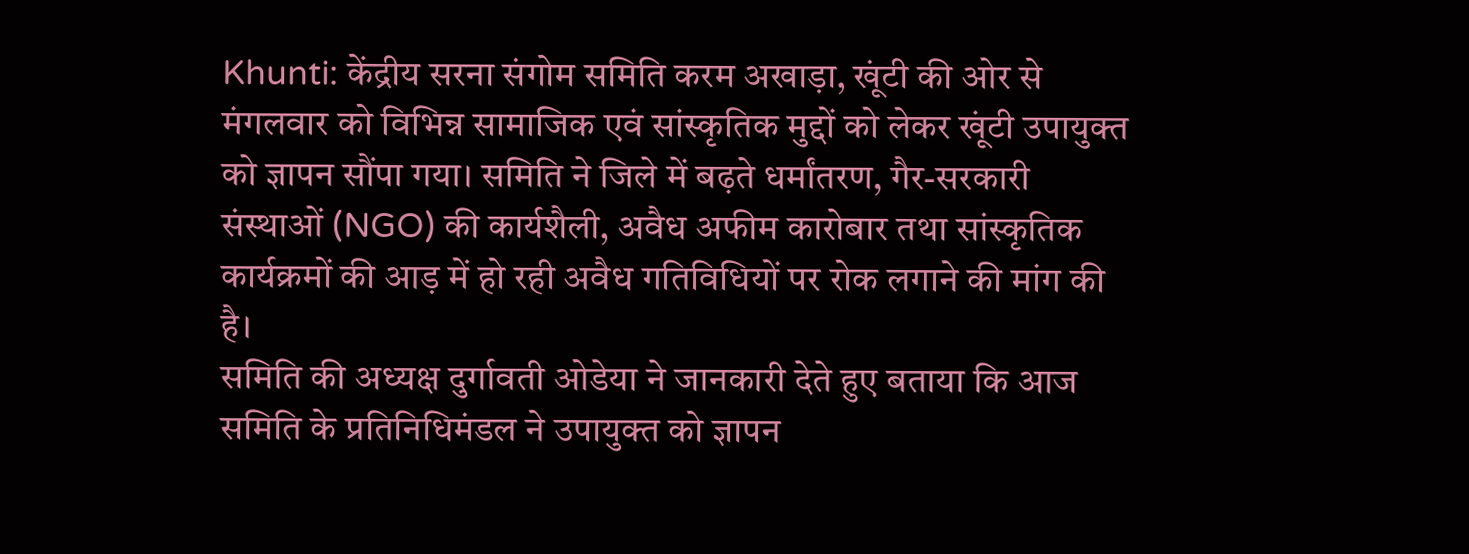Khunti: केंद्रीय सरना संगोम समिति करम अखाड़ा, खूंटी की ओर से मंगलवार को विभिन्न सामाजिक एवं सांस्कृतिक मुद्दों को लेकर खूंटी उपायुक्त को ज्ञापन सौंपा गया। समिति ने जिले में बढ़ते धर्मांतरण, गैर-सरकारी संस्थाओं (NGO) की कार्यशैली, अवैध अफीम कारोबार तथा सांस्कृतिक कार्यक्रमों की आड़ में हो रही अवैध गतिविधियों पर रोक लगाने की मांग की है।
समिति की अध्यक्ष दुर्गावती ओडेया ने जानकारी देते हुए बताया कि आज समिति के प्रतिनिधिमंडल ने उपायुक्त को ज्ञापन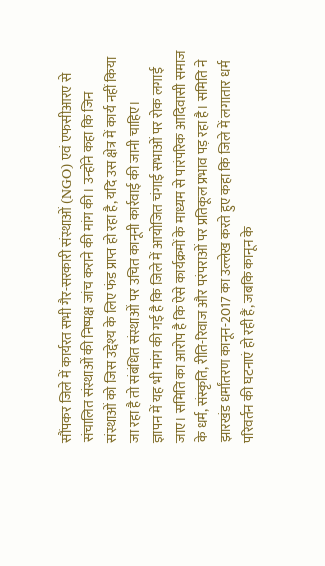सौंपकर जिले में कार्यरत सभी गैर-सरकारी संस्थाओं (NGO) एवं एफसीआरए से संचालित संस्थाओं की निष्पक्ष जांच कराने की मांग की। उन्होंने कहा कि जिन संस्थाओं को जिस उद्देश्य के लिए फंड प्राप्त हो रहा है, यदि उस क्षेत्र में कार्य नहीं किया जा रहा है तो संबंधित संस्थाओं पर उचित कानूनी कार्रवाई की जानी चाहिए।
ज्ञापन में यह भी मांग की गई है कि जिले में आयोजित चंगाई सभाओं पर रोक लगाई जाए। समिति का आरोप है कि ऐसे कार्यक्रमों के माध्यम से पारंपरिक आदिवासी समाज के धर्म, संस्कृति, रीति-रिवाज और परंपराओं पर प्रतिकूल प्रभाव पड़ रहा है। समिति ने झारखंड धर्मांतरण कानून-2017 का उल्लेख करते हुए कहा कि जिले में लगातार धर्म परिवर्तन की घटनाएं हो रही हैं, जबकि कानून के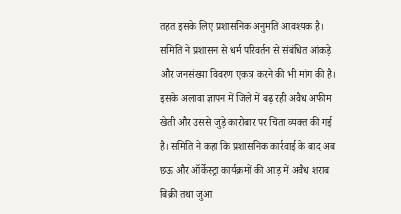तहत इसके लिए प्रशासनिक अनुमति आवश्यक है। समिति ने प्रशासन से धर्म परिवर्तन से संबंधित आंकड़े और जनसंख्या विवरण एकत्र करने की भी मांग की है।
इसके अलावा ज्ञापन में जिले में बढ़ रही अवैध अफीम खेती और उससे जुड़े कारोबार पर चिंता व्यक्त की गई है। समिति ने कहा कि प्रशासनिक कार्रवाई के बाद अब छऊ और ऑर्केस्ट्रा कार्यक्रमों की आड़ में अवैध शराब बिक्री तथा जुआ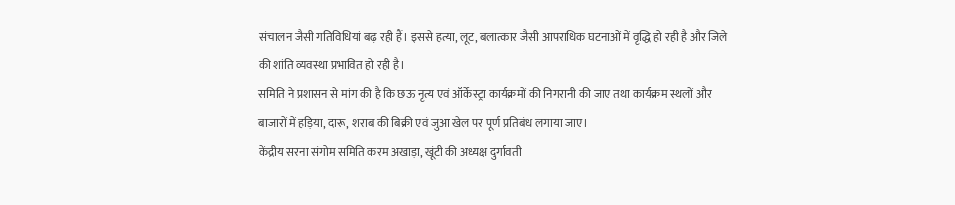संचालन जैसी गतिविधियां बढ़ रही हैं। इससे हत्या, लूट, बलात्कार जैसी आपराधिक घटनाओं में वृद्धि हो रही है और जिले की शांति व्यवस्था प्रभावित हो रही है।
समिति ने प्रशासन से मांग की है कि छऊ नृत्य एवं ऑर्केस्ट्रा कार्यक्रमों की निगरानी की जाए तथा कार्यक्रम स्थलों और बाजारों में हड़िया, दारू, शराब की बिक्री एवं जुआ खेल पर पूर्ण प्रतिबंध लगाया जाए।
केंद्रीय सरना संगोम समिति करम अखाड़ा, खूंटी की अध्यक्ष दुर्गावती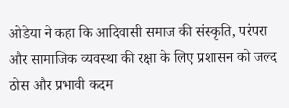ओडेया ने कहा कि आदिवासी समाज की संस्कृति, परंपरा और सामाजिक व्यवस्था की रक्षा के लिए प्रशासन को जल्द ठोस और प्रभावी कदम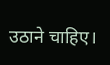उठाने चाहिए।